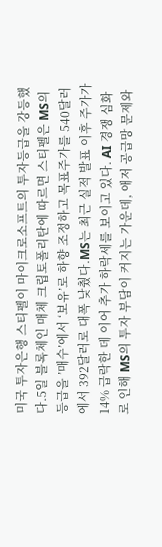미국 투자은행 스티펠이 마이크로소프트의 투자등급을 강등했다.5일 블록체인 매체 크립토폴리탄에 따르면 스티펠은 MS의 등급을 ’매수’에서 ‘보유’로 하향 조정하고 목표주가를 540달러에서 392달러로 대폭 낮췄다.MS는 최근 실적 발표 이후 주가가 14% 급락한 데 이어 추가 하락세를 보이고 있다. AI 경쟁 심화로 인해 MS의 투자 부담이 커지는 가운데, 애저 공급망 문제와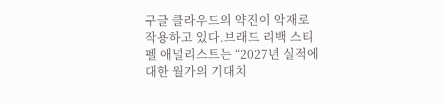구글 클라우드의 약진이 악재로 작용하고 있다.브래드 리백 스티펠 애널리스트는 “2027년 실적에 대한 월가의 기대치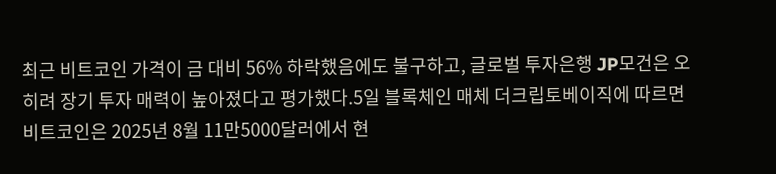최근 비트코인 가격이 금 대비 56% 하락했음에도 불구하고, 글로벌 투자은행 JP모건은 오히려 장기 투자 매력이 높아졌다고 평가했다.5일 블록체인 매체 더크립토베이직에 따르면 비트코인은 2025년 8월 11만5000달러에서 현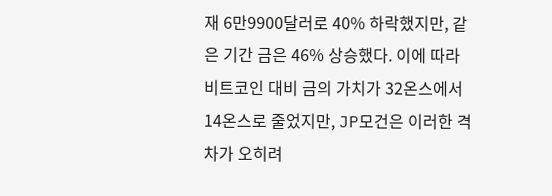재 6만9900달러로 40% 하락했지만, 같은 기간 금은 46% 상승했다. 이에 따라 비트코인 대비 금의 가치가 32온스에서 14온스로 줄었지만, JP모건은 이러한 격차가 오히려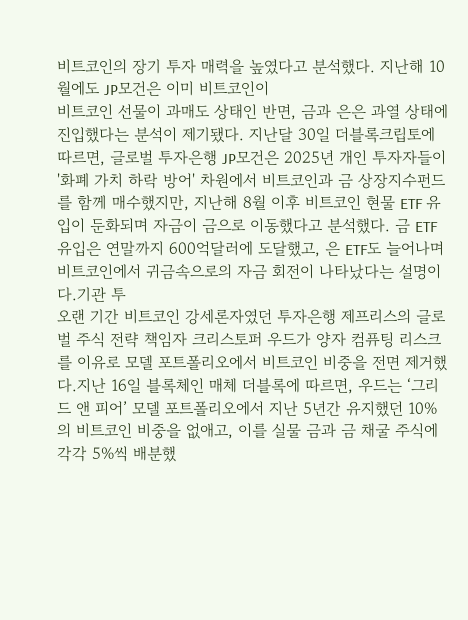비트코인의 장기 투자 매력을 높였다고 분석했다. 지난해 10월에도 JP모건은 이미 비트코인이
비트코인 선물이 과매도 상태인 반면, 금과 은은 과열 상태에 진입했다는 분석이 제기됐다. 지난달 30일 더블록크립토에 따르면, 글로벌 투자은행 JP모건은 2025년 개인 투자자들이 '화폐 가치 하락 방어' 차원에서 비트코인과 금 상장지수펀드를 함께 매수했지만, 지난해 8월 이후 비트코인 현물 ETF 유입이 둔화되며 자금이 금으로 이동했다고 분석했다. 금 ETF 유입은 연말까지 600억달러에 도달했고, 은 ETF도 늘어나며 비트코인에서 귀금속으로의 자금 회전이 나타났다는 설명이다.기관 투
오랜 기간 비트코인 강세론자였던 투자은행 제프리스의 글로벌 주식 전략 책임자 크리스토퍼 우드가 양자 컴퓨팅 리스크를 이유로 모델 포트폴리오에서 비트코인 비중을 전면 제거했다.지난 16일 블록체인 매체 더블록에 따르면, 우드는 ‘그리드 앤 피어’ 모델 포트폴리오에서 지난 5년간 유지했던 10%의 비트코인 비중을 없애고, 이를 실물 금과 금 채굴 주식에 각각 5%씩 배분했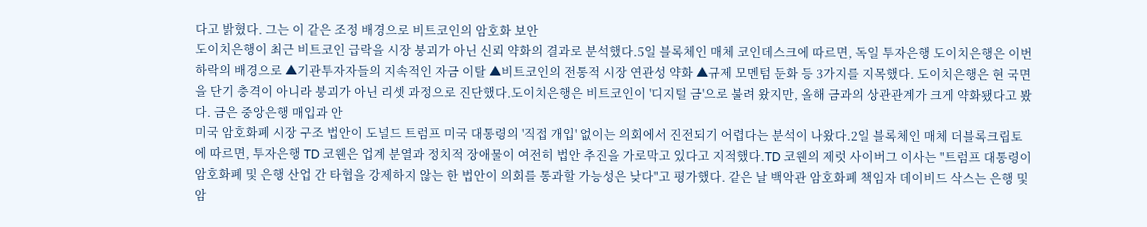다고 밝혔다. 그는 이 같은 조정 배경으로 비트코인의 암호화 보안
도이치은행이 최근 비트코인 급락을 시장 붕괴가 아닌 신뢰 약화의 결과로 분석했다.5일 블록체인 매체 코인데스크에 따르면, 독일 투자은행 도이치은행은 이번 하락의 배경으로 ▲기관투자자들의 지속적인 자금 이탈 ▲비트코인의 전통적 시장 연관성 약화 ▲규제 모멘텀 둔화 등 3가지를 지목했다. 도이치은행은 현 국면을 단기 충격이 아니라 붕괴가 아닌 리셋 과정으로 진단했다.도이치은행은 비트코인이 '디지털 금'으로 불려 왔지만, 올해 금과의 상관관계가 크게 약화됐다고 봤다. 금은 중앙은행 매입과 안
미국 암호화폐 시장 구조 법안이 도널드 트럼프 미국 대통령의 '직접 개입' 없이는 의회에서 진전되기 어렵다는 분석이 나왔다.2일 블록체인 매체 더블록크립토에 따르면, 투자은행 TD 코웬은 업계 분열과 정치적 장애물이 여전히 법안 추진을 가로막고 있다고 지적했다.TD 코웬의 제럿 사이버그 이사는 "트럼프 대통령이 암호화폐 및 은행 산업 간 타협을 강제하지 않는 한 법안이 의회를 통과할 가능성은 낮다"고 평가했다. 같은 날 백악관 암호화폐 책임자 데이비드 삭스는 은행 및 암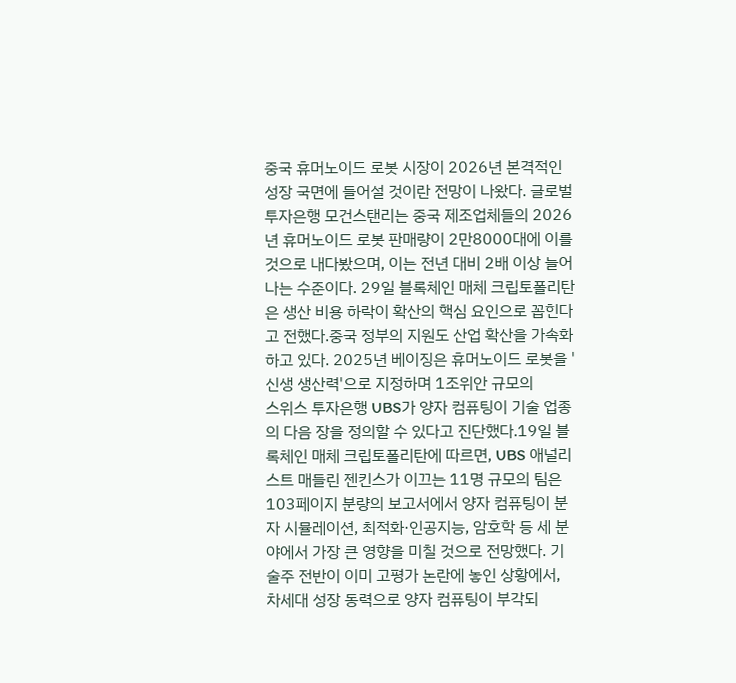중국 휴머노이드 로봇 시장이 2026년 본격적인 성장 국면에 들어설 것이란 전망이 나왔다. 글로벌 투자은행 모건스탠리는 중국 제조업체들의 2026년 휴머노이드 로봇 판매량이 2만8000대에 이를 것으로 내다봤으며, 이는 전년 대비 2배 이상 늘어나는 수준이다. 29일 블록체인 매체 크립토폴리탄은 생산 비용 하락이 확산의 핵심 요인으로 꼽힌다고 전했다.중국 정부의 지원도 산업 확산을 가속화하고 있다. 2025년 베이징은 휴머노이드 로봇을 '신생 생산력'으로 지정하며 1조위안 규모의
스위스 투자은행 UBS가 양자 컴퓨팅이 기술 업종의 다음 장을 정의할 수 있다고 진단했다.19일 블록체인 매체 크립토폴리탄에 따르면, UBS 애널리스트 매들린 젠킨스가 이끄는 11명 규모의 팀은 103페이지 분량의 보고서에서 양자 컴퓨팅이 분자 시뮬레이션, 최적화·인공지능, 암호학 등 세 분야에서 가장 큰 영향을 미칠 것으로 전망했다. 기술주 전반이 이미 고평가 논란에 놓인 상황에서, 차세대 성장 동력으로 양자 컴퓨팅이 부각되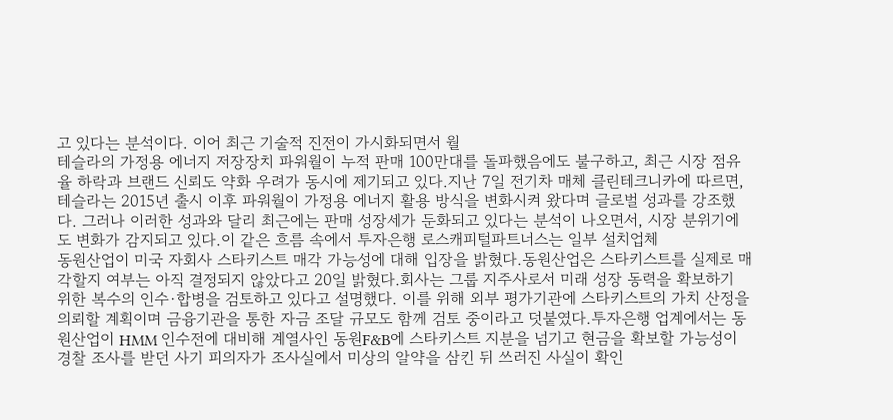고 있다는 분석이다. 이어 최근 기술적 진전이 가시화되면서 월
테슬라의 가정용 에너지 저장장치 파워월이 누적 판매 100만대를 돌파했음에도 불구하고, 최근 시장 점유율 하락과 브랜드 신뢰도 약화 우려가 동시에 제기되고 있다.지난 7일 전기차 매체 클린테크니카에 따르면, 테슬라는 2015년 출시 이후 파워월이 가정용 에너지 활용 방식을 변화시켜 왔다며 글로벌 성과를 강조했다. 그러나 이러한 성과와 달리 최근에는 판매 성장세가 둔화되고 있다는 분석이 나오면서, 시장 분위기에도 변화가 감지되고 있다.이 같은 흐름 속에서 투자은행 로스캐피털파트너스는 일부 설치업체
동원산업이 미국 자회사 스타키스트 매각 가능성에 대해 입장을 밝혔다.동원산업은 스타키스트를 실제로 매각할지 여부는 아직 결정되지 않았다고 20일 밝혔다.회사는 그룹 지주사로서 미래 성장 동력을 확보하기 위한 복수의 인수·합병을 검토하고 있다고 설명했다. 이를 위해 외부 평가기관에 스타키스트의 가치 산정을 의뢰할 계획이며 금융기관을 통한 자금 조달 규모도 함께 검토 중이라고 덧붙였다.투자은행 업계에서는 동원산업이 HMM 인수전에 대비해 계열사인 동원F&B에 스타키스트 지분을 넘기고 현금을 확보할 가능성이
경찰 조사를 받던 사기 피의자가 조사실에서 미상의 알약을 삼킨 뒤 쓰러진 사실이 확인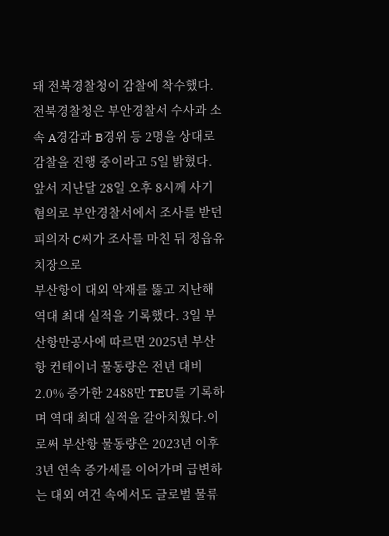돼 전북경찰청이 감찰에 착수했다.
전북경찰청은 부안경찰서 수사과 소속 A경감과 B경위 등 2명을 상대로 감찰을 진행 중이라고 5일 밝혔다.
앞서 지난달 28일 오후 8시께 사기 혐의로 부안경찰서에서 조사를 받던 피의자 C씨가 조사를 마친 뒤 정읍유치장으로
부산항이 대외 악재를 뚫고 지난해 역대 최대 실적을 기록했다. 3일 부산항만공사에 따르면 2025년 부산항 컨테이너 물동량은 전년 대비 2.0% 증가한 2488만 TEU를 기록하며 역대 최대 실적을 갈아치웠다.이로써 부산항 물동량은 2023년 이후 3년 연속 증가세를 이어가며 급변하는 대외 여건 속에서도 글로벌 물류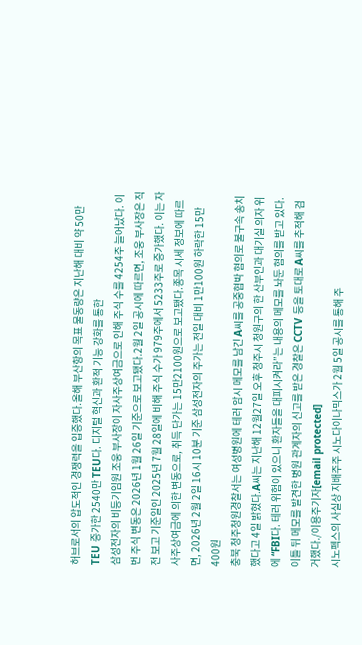허브로서의 압도적인 경쟁력을 입증했다.올해 부산항의 목표 물동량은 지난해 대비 약 50만 TEU 증가한 2540만 TEU다. 디지털 혁신과 환적 기능 강화를 통한
삼성전자의 비등기임원 조웅 부사장이 자사주상여금으로 인해 주식 수를 4254주 늘어났다. 이번 주식 변동은 2026년 1월 26일 기준으로 보고됐다.2월 2일 공시에 따르면, 조웅 부사장은 직전 보고 기준일인 2025년 7월 28일에 비해 주식 수가 979주에서 5233주로 증가했다. 이는 자사주상여금에 의한 변동으로, 취득 단가는 15만2100원으로 보고됐다.종목 시세 정보에 따르면, 2026년 2월 2일 16시 10분 기준 삼성전자의 주가는 전일 대비 1만100원 하락한 15만400원
충북 청주청원경찰서는 여성병원에 테러 암시 메모를 남긴 A씨를 공중협박 혐의로 불구속 송치했다고 4일 밝혔다.A씨는 지난해 12월27일 오후 청주시 청원구의 한 산부인과 대기실 의자 위에 “FBI다. 테러 위험이 있으니 환자들을 대피시켜라”는 내용의 메모를 놔둔 혐의를 받고 있다.이틀 뒤 메모를 발견한 병원 관계자의 신고를 받은 경찰은 CCTV 등을 토대로 A씨를 추적해 검거했다./이용주기자[email protected]
시노펙스의 사실상 지배주주 시노다이나믹스가 2월 5일 공시를 통해 주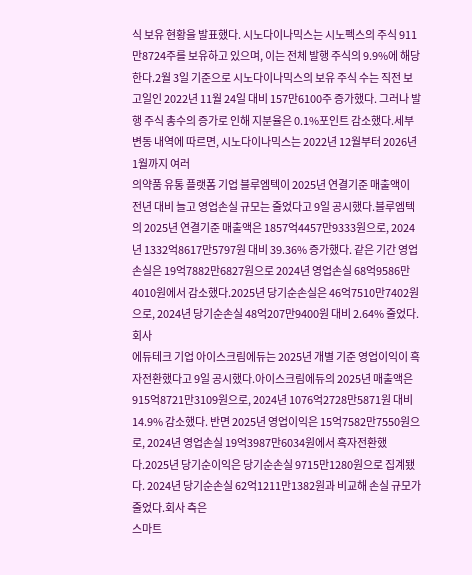식 보유 현황을 발표했다. 시노다이나믹스는 시노펙스의 주식 911만8724주를 보유하고 있으며, 이는 전체 발행 주식의 9.9%에 해당한다.2월 3일 기준으로 시노다이나믹스의 보유 주식 수는 직전 보고일인 2022년 11월 24일 대비 157만6100주 증가했다. 그러나 발행 주식 총수의 증가로 인해 지분율은 0.1%포인트 감소했다.세부 변동 내역에 따르면, 시노다이나믹스는 2022년 12월부터 2026년 1월까지 여러
의약품 유통 플랫폼 기업 블루엠텍이 2025년 연결기준 매출액이 전년 대비 늘고 영업손실 규모는 줄었다고 9일 공시했다.블루엠텍의 2025년 연결기준 매출액은 1857억4457만9333원으로, 2024년 1332억8617만5797원 대비 39.36% 증가했다. 같은 기간 영업손실은 19억7882만6827원으로 2024년 영업손실 68억9586만4010원에서 감소했다.2025년 당기순손실은 46억7510만7402원으로, 2024년 당기순손실 48억207만9400원 대비 2.64% 줄었다. 회사
에듀테크 기업 아이스크림에듀는 2025년 개별 기준 영업이익이 흑자전환했다고 9일 공시했다.아이스크림에듀의 2025년 매출액은 915억8721만3109원으로, 2024년 1076억2728만5871원 대비 14.9% 감소했다. 반면 2025년 영업이익은 15억7582만7550원으로, 2024년 영업손실 19억3987만6034원에서 흑자전환했다.2025년 당기순이익은 당기순손실 9715만1280원으로 집계됐다. 2024년 당기순손실 62억1211만1382원과 비교해 손실 규모가 줄었다.회사 측은
스마트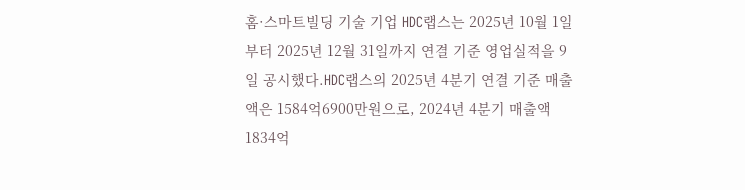홈·스마트빌딩 기술 기업 HDC랩스는 2025년 10월 1일부터 2025년 12월 31일까지 연결 기준 영업실적을 9일 공시했다.HDC랩스의 2025년 4분기 연결 기준 매출액은 1584억6900만원으로, 2024년 4분기 매출액 1834억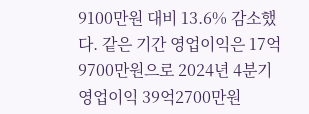9100만원 대비 13.6% 감소했다. 같은 기간 영업이익은 17억9700만원으로 2024년 4분기 영업이익 39억2700만원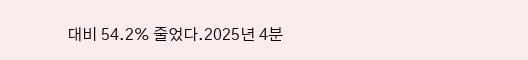대비 54.2% 줄었다.2025년 4분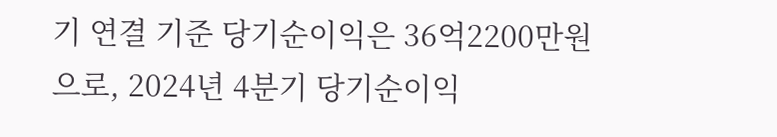기 연결 기준 당기순이익은 36억2200만원으로, 2024년 4분기 당기순이익